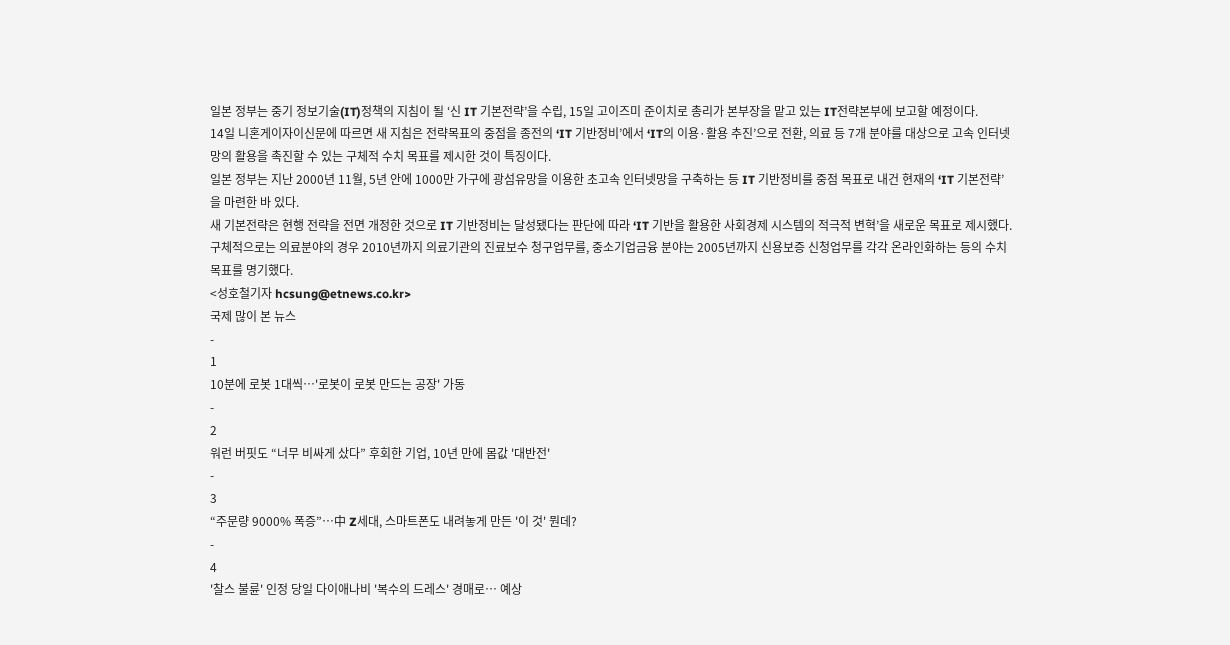일본 정부는 중기 정보기술(IT)정책의 지침이 될 ‘신 IT 기본전략’을 수립, 15일 고이즈미 준이치로 총리가 본부장을 맡고 있는 IT전략본부에 보고할 예정이다.
14일 니혼게이자이신문에 따르면 새 지침은 전략목표의 중점을 종전의 ‘IT 기반정비’에서 ‘IT의 이용·활용 추진’으로 전환, 의료 등 7개 분야를 대상으로 고속 인터넷망의 활용을 촉진할 수 있는 구체적 수치 목표를 제시한 것이 특징이다.
일본 정부는 지난 2000년 11월, 5년 안에 1000만 가구에 광섬유망을 이용한 초고속 인터넷망을 구축하는 등 IT 기반정비를 중점 목표로 내건 현재의 ‘IT 기본전략’을 마련한 바 있다.
새 기본전략은 현행 전략을 전면 개정한 것으로 IT 기반정비는 달성됐다는 판단에 따라 ‘IT 기반을 활용한 사회경제 시스템의 적극적 변혁’을 새로운 목표로 제시했다.
구체적으로는 의료분야의 경우 2010년까지 의료기관의 진료보수 청구업무를, 중소기업금융 분야는 2005년까지 신용보증 신청업무를 각각 온라인화하는 등의 수치 목표를 명기했다.
<성호철기자 hcsung@etnews.co.kr>
국제 많이 본 뉴스
-
1
10분에 로봇 1대씩…'로봇이 로봇 만드는 공장' 가동
-
2
워런 버핏도 “너무 비싸게 샀다” 후회한 기업, 10년 만에 몸값 '대반전'
-
3
“주문량 9000% 폭증”…中 Z세대, 스마트폰도 내려놓게 만든 '이 것' 뭔데?
-
4
'찰스 불륜' 인정 당일 다이애나비 '복수의 드레스' 경매로… 예상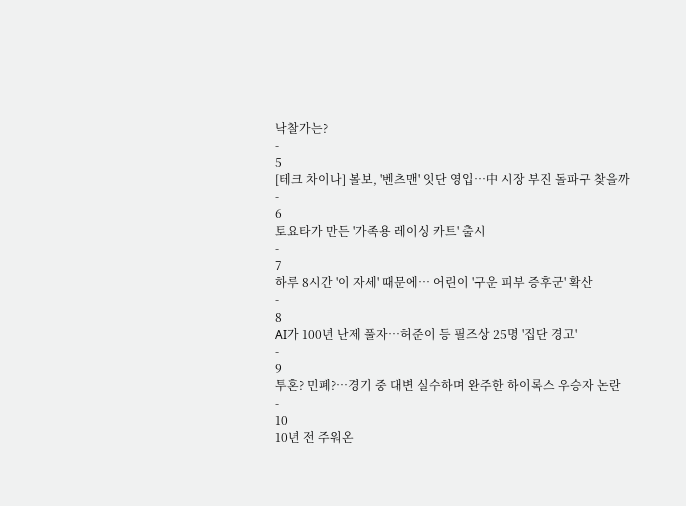낙찰가는?
-
5
[테크 차이나] 볼보, '벤츠맨' 잇단 영입…中 시장 부진 돌파구 찾을까
-
6
토요타가 만든 '가족용 레이싱 카트' 출시
-
7
하루 8시간 '이 자세' 때문에… 어린이 '구운 피부 증후군' 확산
-
8
AI가 100년 난제 풀자…허준이 등 필즈상 25명 '집단 경고'
-
9
투혼? 민폐?…경기 중 대변 실수하며 완주한 하이록스 우승자 논란
-
10
10년 전 주워온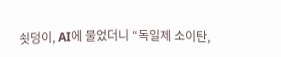쇳덩이, AI에 물었더니 “독일제 소이탄,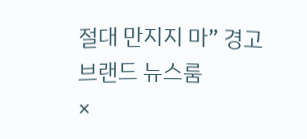절대 만지지 마” 경고
브랜드 뉴스룸
×